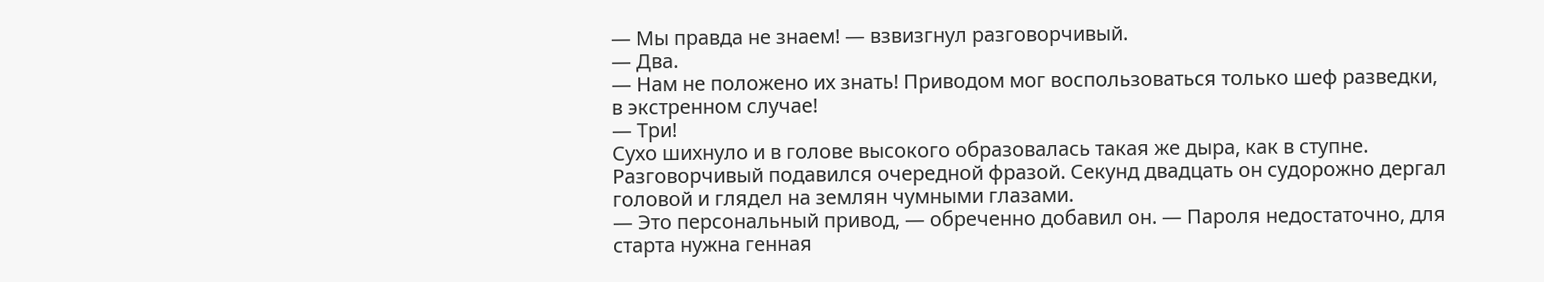— Мы правда не знаем! — взвизгнул разговорчивый.
— Два.
— Нам не положено их знать! Приводом мог воспользоваться только шеф разведки, в экстренном случае!
— Три!
Сухо шихнуло и в голове высокого образовалась такая же дыра, как в ступне. Разговорчивый подавился очередной фразой. Секунд двадцать он судорожно дергал головой и глядел на землян чумными глазами.
— Это персональный привод, — обреченно добавил он. — Пароля недостаточно, для старта нужна генная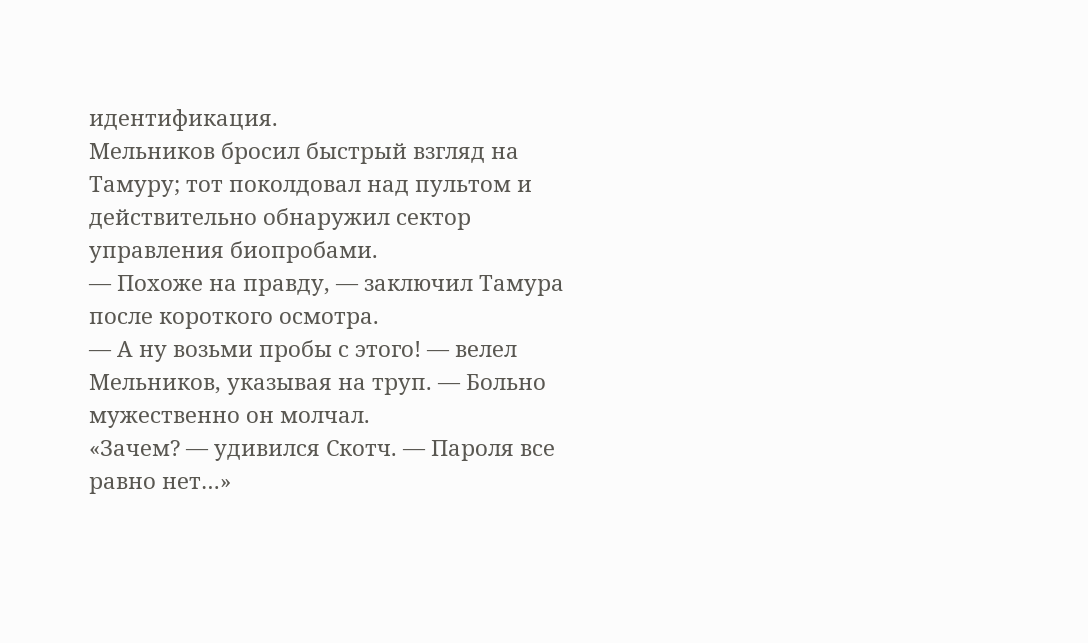идентификация.
Мельников бросил быстрый взгляд на Тамуру; тот поколдовал над пультом и действительно обнаружил сектор управления биопробами.
— Похоже на правду, — заключил Тамура после короткого осмотра.
— А ну возьми пробы с этого! — велел Мельников, указывая на труп. — Больно мужественно он молчал.
«Зачем? — удивился Скотч. — Пароля все равно нет…»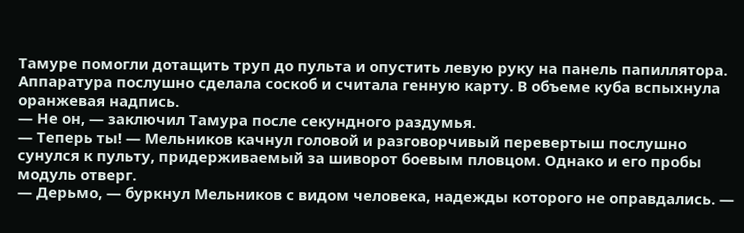Тамуре помогли дотащить труп до пульта и опустить левую руку на панель папиллятора. Аппаратура послушно сделала соскоб и считала генную карту. В объеме куба вспыхнула оранжевая надпись.
— Не он, — заключил Тамура после секундного раздумья.
— Теперь ты! — Мельников качнул головой и разговорчивый перевертыш послушно сунулся к пульту, придерживаемый за шиворот боевым пловцом. Однако и его пробы модуль отверг.
— Дерьмо, — буркнул Мельников с видом человека, надежды которого не оправдались. —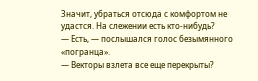Значит, убраться отсюда с комфортом не удастся. На слежении есть кто-нибудь?
— Есть, — послышался голос безымянного «погранца».
— Векторы взлета все еще перекрыты?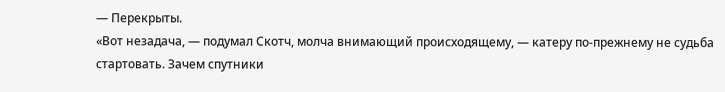— Перекрыты.
«Вот незадача, — подумал Скотч, молча внимающий происходящему, — катеру по-прежнему не судьба стартовать. Зачем спутники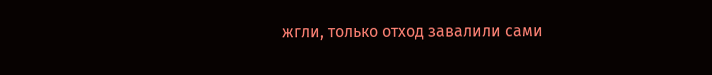жгли, только отход завалили сами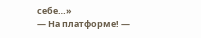себе…»
— На платформе! —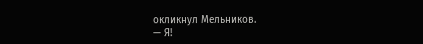окликнул Мельников.
— Я!